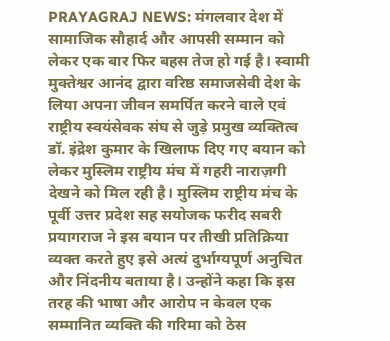PRAYAGRAJ NEWS: मंगलवार देश में सामाजिक सौहार्द और आपसी सम्मान को लेकर एक बार फिर बहस तेज हो गई है। स्वामी मुक्तेश्वर आनंद द्वारा वरिष्ठ समाजसेवी देश के लिया अपना जीवन समर्पित करने वाले एवं राष्ट्रीय स्वयंसेवक संघ से जुड़े प्रमुख व्यक्तित्व डॉ. इंद्रेश कुमार के खिलाफ दिए गए बयान को लेकर मुस्लिम राष्ट्रीय मंच में गहरी नाराज़गी देखने को मिल रही है। मुस्लिम राष्ट्रीय मंच के पूर्वी उत्तर प्रदेश सह सयोजक फरीद सबरी प्रयागराज ने इस बयान पर तीखी प्रतिक्रिया व्यक्त करते हुए इसे अत्यं दुर्भाग्यपूर्ण अनुचित और निंदनीय बताया है। उन्होंने कहा कि इस तरह की भाषा और आरोप न केवल एक सम्मानित व्यक्ति की गरिमा को ठेस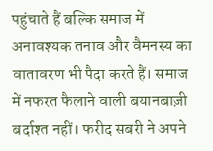पहुंचाते हैं बल्कि समाज में अनावश्यक तनाव और वैमनस्य का वातावरण भी पैदा करते हैं। समाज में नफरत फैलाने वाली बयानबाज़ी बर्दाश्त नहीं। फरीद सबरी ने अपने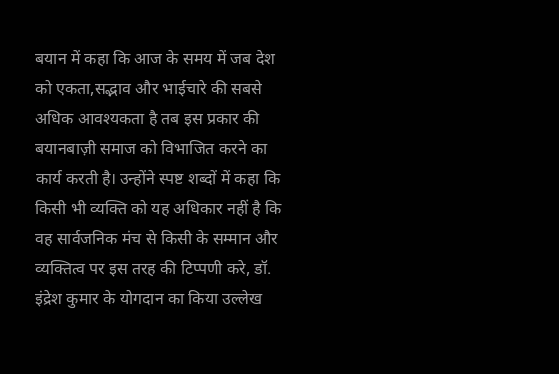बयान में कहा कि आज के समय में जब देश को एकता,सद्भाव और भाईचारे की सबसे अधिक आवश्यकता है तब इस प्रकार की बयानबाज़ी समाज को विभाजित करने का कार्य करती है। उन्होंने स्पष्ट शब्दों में कहा कि किसी भी व्यक्ति को यह अधिकार नहीं है कि वह सार्वजनिक मंच से किसी के सम्मान और व्यक्तित्व पर इस तरह की टिप्पणी करे, डॉ. इंद्रेश कुमार के योगदान का किया उल्लेख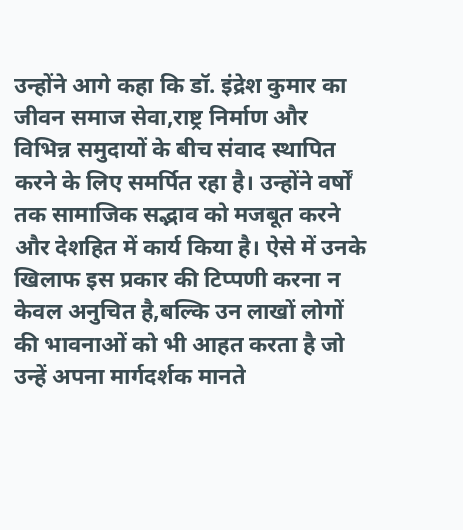उन्होंने आगे कहा कि डॉ. इंद्रेश कुमार का जीवन समाज सेवा,राष्ट्र निर्माण और विभिन्न समुदायों के बीच संवाद स्थापित करने के लिए समर्पित रहा है। उन्होंने वर्षों तक सामाजिक सद्भाव को मजबूत करने और देशहित में कार्य किया है। ऐसे में उनके खिलाफ इस प्रकार की टिप्पणी करना न केवल अनुचित है,बल्कि उन लाखों लोगों की भावनाओं को भी आहत करता है जो उन्हें अपना मार्गदर्शक मानते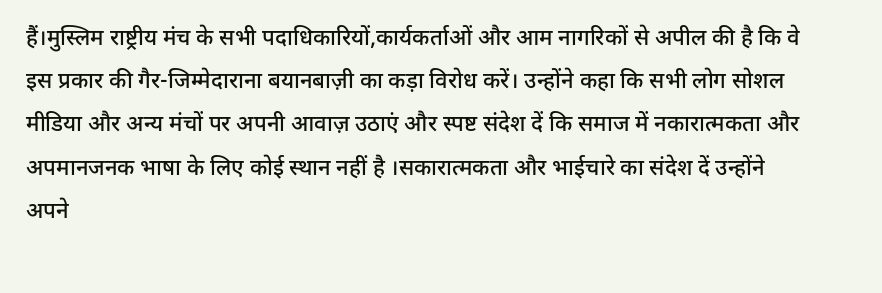हैं।मुस्लिम राष्ट्रीय मंच के सभी पदाधिकारियों,कार्यकर्ताओं और आम नागरिकों से अपील की है कि वे इस प्रकार की गैर-जिम्मेदाराना बयानबाज़ी का कड़ा विरोध करें। उन्होंने कहा कि सभी लोग सोशल मीडिया और अन्य मंचों पर अपनी आवाज़ उठाएं और स्पष्ट संदेश दें कि समाज में नकारात्मकता और अपमानजनक भाषा के लिए कोई स्थान नहीं है ।सकारात्मकता और भाईचारे का संदेश दें उन्होंने अपने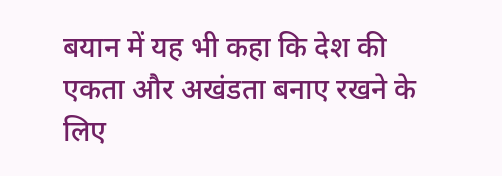बयान में यह भी कहा कि देश की एकता और अखंडता बनाए रखने के लिए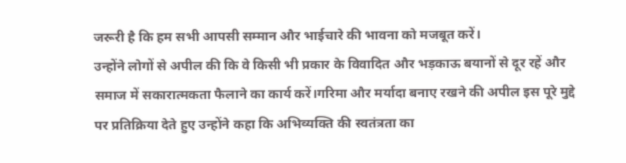जरूरी है कि हम सभी आपसी सम्मान और भाईचारे की भावना को मजबूत करें।
उन्होंने लोगों से अपील की कि वे किसी भी प्रकार के विवादित और भड़काऊ बयानों से दूर रहें और समाज में सकारात्मकता फैलाने का कार्य करें।गरिमा और मर्यादा बनाए रखने की अपील इस पूरे मुद्दे पर प्रतिक्रिया देते हुए उन्होंने कहा कि अभिव्यक्ति की स्वतंत्रता का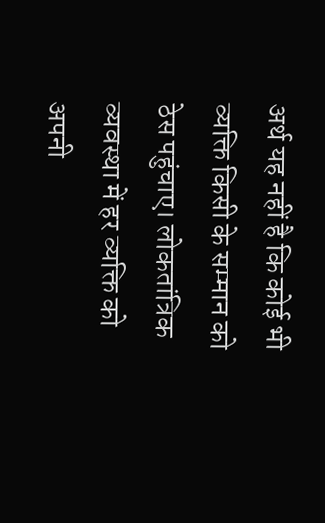अर्थ यह नहीं है कि कोई भी व्यक्ति किसी के सम्मान को ठेस पहुंचाए। लोकतांत्रिक व्यवस्था में हर व्यक्ति को अपनी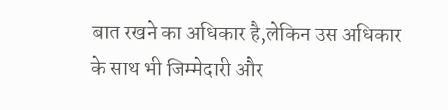बात रखने का अधिकार है,लेकिन उस अधिकार के साथ भी जिम्मेदारी और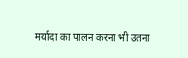मर्यादा का पालन करना भी उतना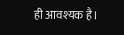ही आवश्यक है।